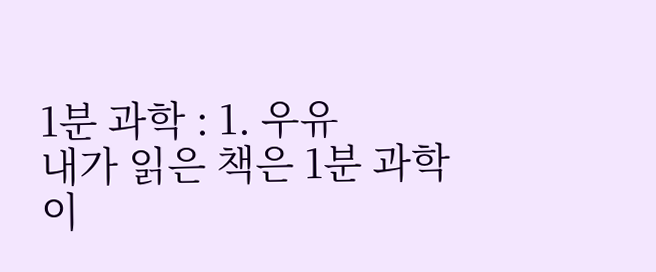1분 과학 : 1. 우유
내가 읽은 책은 1분 과학이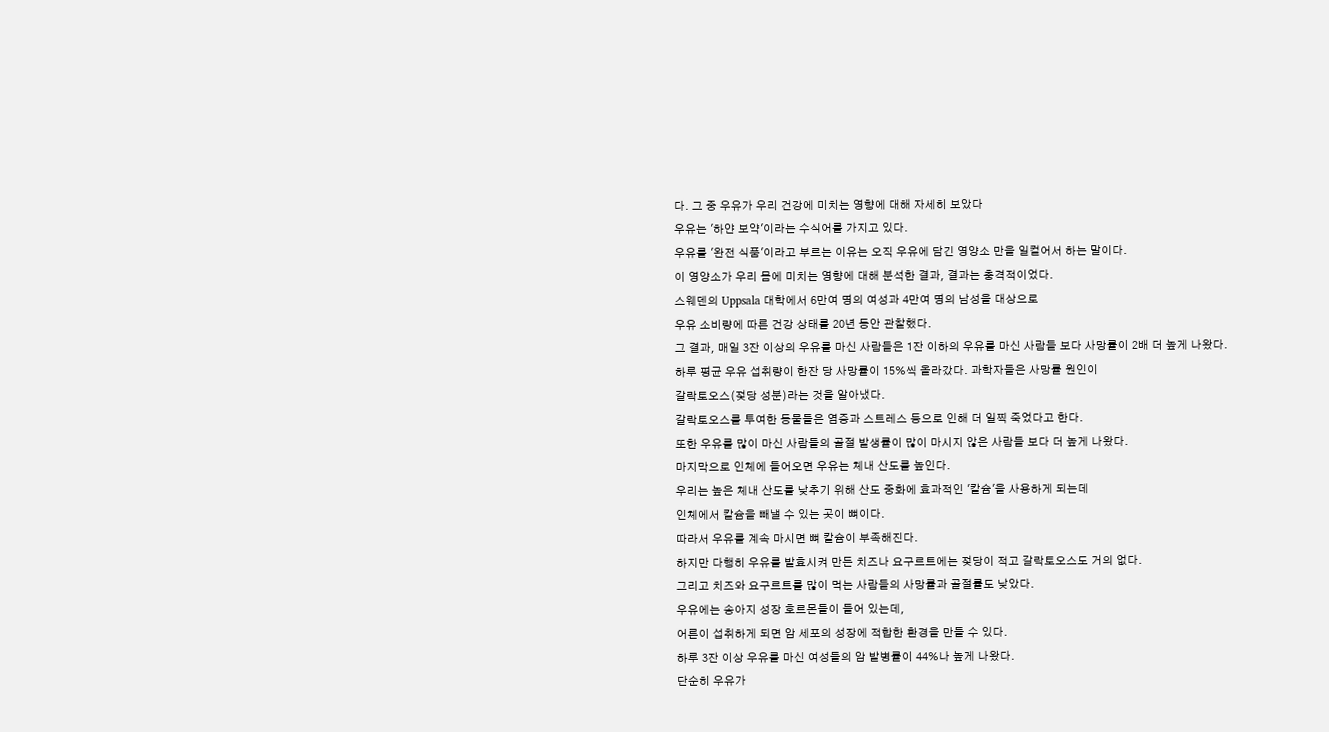다. 그 중 우유가 우리 건강에 미치는 영향에 대해 자세히 보았다
우유는 '하얀 보약'이라는 수식어를 가지고 있다.
우유를 '완전 식품'이라고 부르는 이유는 오직 우유에 담긴 영양소 만을 일컬어서 하는 말이다.
이 영양소가 우리 몸에 미치는 영향에 대해 분석한 결과, 결과는 충격적이었다.
스웨덴의 Uppsala 대학에서 6만여 명의 여성과 4만여 명의 남성을 대상으로
우유 소비량에 따른 건강 상태를 20년 동안 관찰했다.
그 결과, 매일 3잔 이상의 우유를 마신 사람들은 1잔 이하의 우유를 마신 사람들 보다 사망률이 2배 더 높게 나왔다.
하루 평균 우유 섭취량이 한잔 당 사망률이 15%씩 올라갔다. 과학자들은 사망률 원인이
갈락토오스(젖당 성분)라는 것을 알아냈다.
갈락토오스를 투여한 동물들은 염증과 스트레스 등으로 인해 더 일찍 죽었다고 한다.
또한 우유를 많이 마신 사람들의 골절 발생률이 많이 마시지 않은 사람들 보다 더 높게 나왔다.
마지막으로 인체에 들어오면 우유는 체내 산도를 높인다.
우리는 높은 체내 산도를 낮추기 위해 산도 중화에 효과적인 '칼슘'을 사용하게 되는데
인체에서 칼슘을 빼낼 수 있는 곳이 뼈이다.
따라서 우유를 계속 마시면 뼈 칼슘이 부족해진다.
하지만 다행히 우유를 발효시켜 만든 치즈나 요구르트에는 젖당이 적고 갈락토오스도 거의 없다.
그리고 치즈와 요구르트를 많이 먹는 사람들의 사망률과 골절률도 낮았다.
우유에는 송아지 성장 호르몬들이 들어 있는데,
어른이 섭취하게 되면 암 세포의 성장에 적합한 환경을 만들 수 있다.
하루 3잔 이상 우유를 마신 여성들의 암 발병률이 44%나 높게 나왔다.
단순히 우유가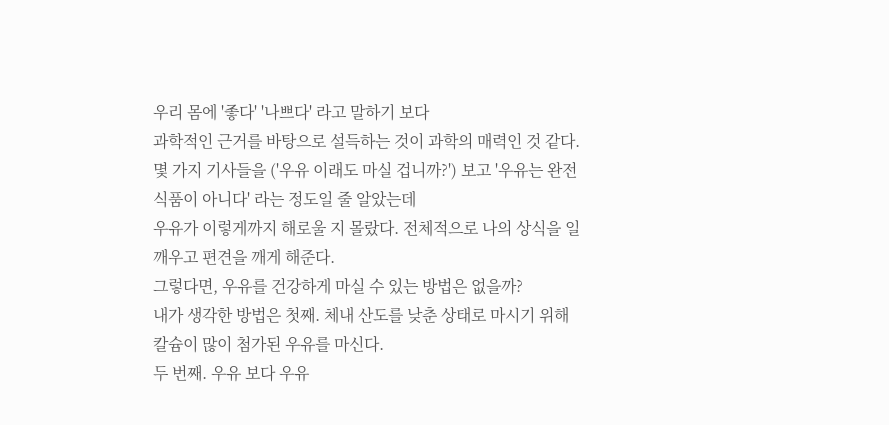우리 몸에 '좋다' '나쁘다' 라고 말하기 보다
과학적인 근거를 바탕으로 설득하는 것이 과학의 매력인 것 같다.
몇 가지 기사들을 ('우유 이래도 마실 겁니까?') 보고 '우유는 완전 식품이 아니다' 라는 정도일 줄 알았는데
우유가 이렇게까지 해로울 지 몰랐다. 전체적으로 나의 상식을 일깨우고 편견을 깨게 해준다.
그렇다면, 우유를 건강하게 마실 수 있는 방법은 없을까?
내가 생각한 방법은 첫째. 체내 산도를 낮춘 상태로 마시기 위해 칼슘이 많이 첨가된 우유를 마신다.
두 번째. 우유 보다 우유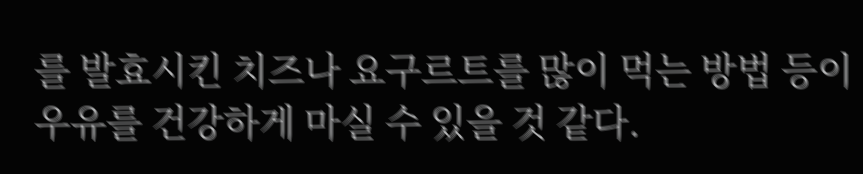를 발효시킨 치즈나 요구르트를 많이 먹는 방법 등이 우유를 건강하게 마실 수 있을 것 같다.